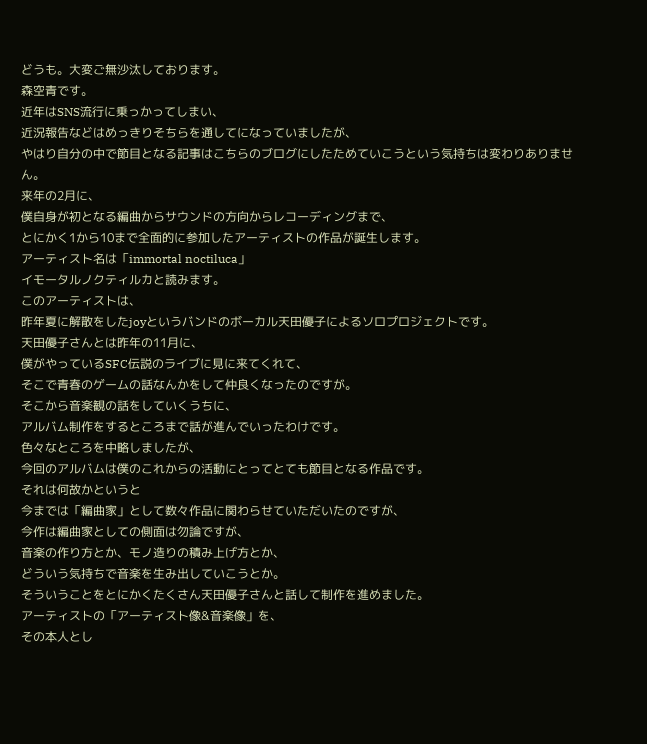どうも。大変ご無沙汰しております。
森空青です。
近年はSNS流行に乗っかってしまい、
近況報告などはめっきりそちらを通してになっていましたが、
やはり自分の中で節目となる記事はこちらのブログにしたためていこうという気持ちは変わりありません。
来年の2月に、
僕自身が初となる編曲からサウンドの方向からレコーディングまで、
とにかく1から10まで全面的に参加したアーティストの作品が誕生します。
アーティスト名は「immortal noctiluca」
イモータルノクティルカと読みます。
このアーティストは、
昨年夏に解散をしたjoyというバンドのボーカル天田優子によるソロプロジェクトです。
天田優子さんとは昨年の11月に、
僕がやっているSFC伝説のライブに見に来てくれて、
そこで青春のゲームの話なんかをして仲良くなったのですが。
そこから音楽観の話をしていくうちに、
アルバム制作をするところまで話が進んでいったわけです。
色々なところを中略しましたが、
今回のアルバムは僕のこれからの活動にとってとても節目となる作品です。
それは何故かというと
今までは「編曲家」として数々作品に関わらせていただいたのですが、
今作は編曲家としての側面は勿論ですが、
音楽の作り方とか、モノ造りの積み上げ方とか、
どういう気持ちで音楽を生み出していこうとか。
そういうことをとにかくたくさん天田優子さんと話して制作を進めました。
アーティストの「アーティスト像&音楽像」を、
その本人とし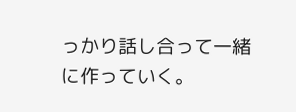っかり話し合って一緒に作っていく。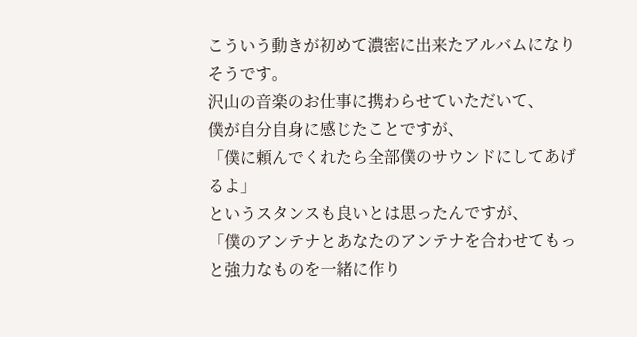こういう動きが初めて濃密に出来たアルバムになりそうです。
沢山の音楽のお仕事に携わらせていただいて、
僕が自分自身に感じたことですが、
「僕に頼んでくれたら全部僕のサウンドにしてあげるよ」
というスタンスも良いとは思ったんですが、
「僕のアンテナとあなたのアンテナを合わせてもっと強力なものを一緒に作り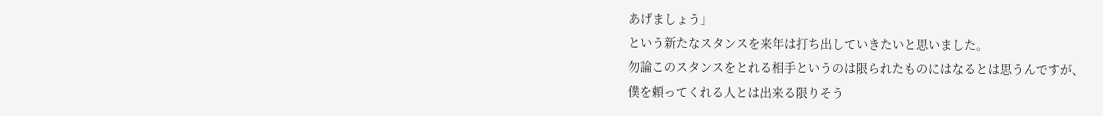あげましょう」
という新たなスタンスを来年は打ち出していきたいと思いました。
勿論このスタンスをとれる相手というのは限られたものにはなるとは思うんですが、
僕を頼ってくれる人とは出来る限りそう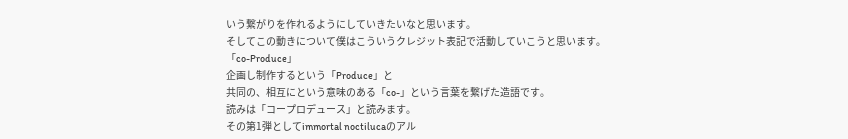いう繋がりを作れるようにしていきたいなと思います。
そしてこの動きについて僕はこういうクレジット表記で活動していこうと思います。
「co-Produce」
企画し制作するという「Produce」と
共同の、相互にという意味のある「co-」という言葉を繋げた造語です。
読みは「コープロデュース」と読みます。
その第1弾としてimmortal noctilucaのアル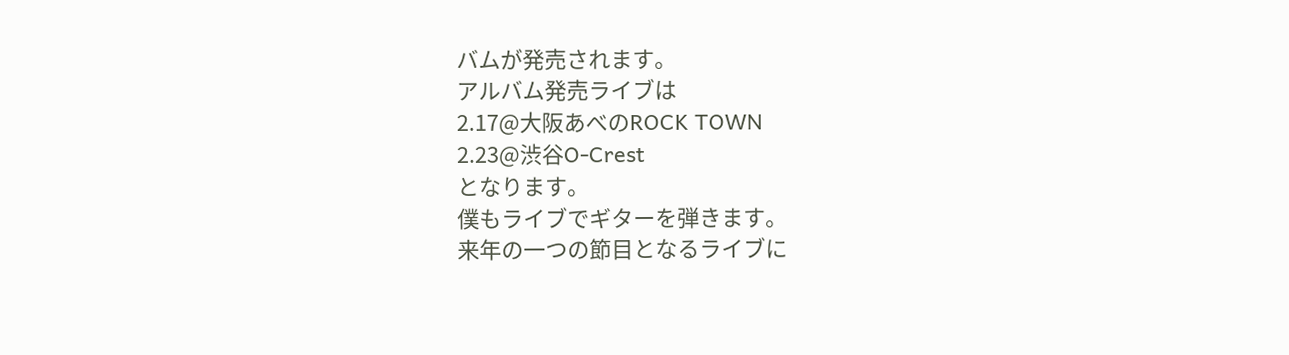バムが発売されます。
アルバム発売ライブは
2.17@大阪あべのROCK TOWN
2.23@渋谷O-Crest
となります。
僕もライブでギターを弾きます。
来年の一つの節目となるライブに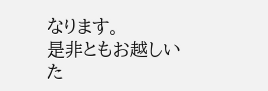なります。
是非ともお越しいた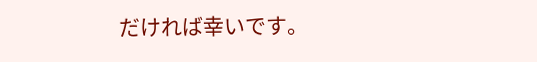だければ幸いです。